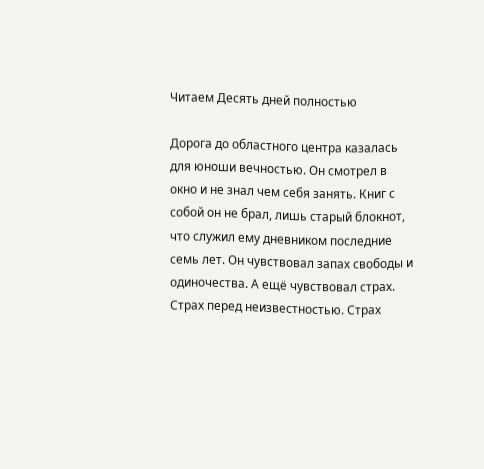Читаем Десять дней полностью

Дорога до областного центра казалась для юноши вечностью. Он смотрел в окно и не знал чем себя занять. Книг с собой он не брал, лишь старый блокнот, что служил ему дневником последние семь лет. Он чувствовал запах свободы и одиночества. А ещё чувствовал страх. Страх перед неизвестностью. Страх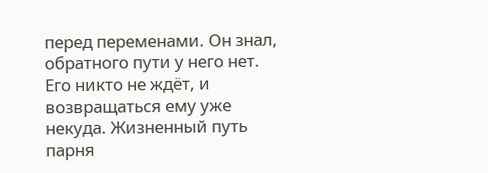перед переменами. Он знал, обратного пути у него нет. Его никто не ждёт, и возвращаться ему уже некуда. Жизненный путь парня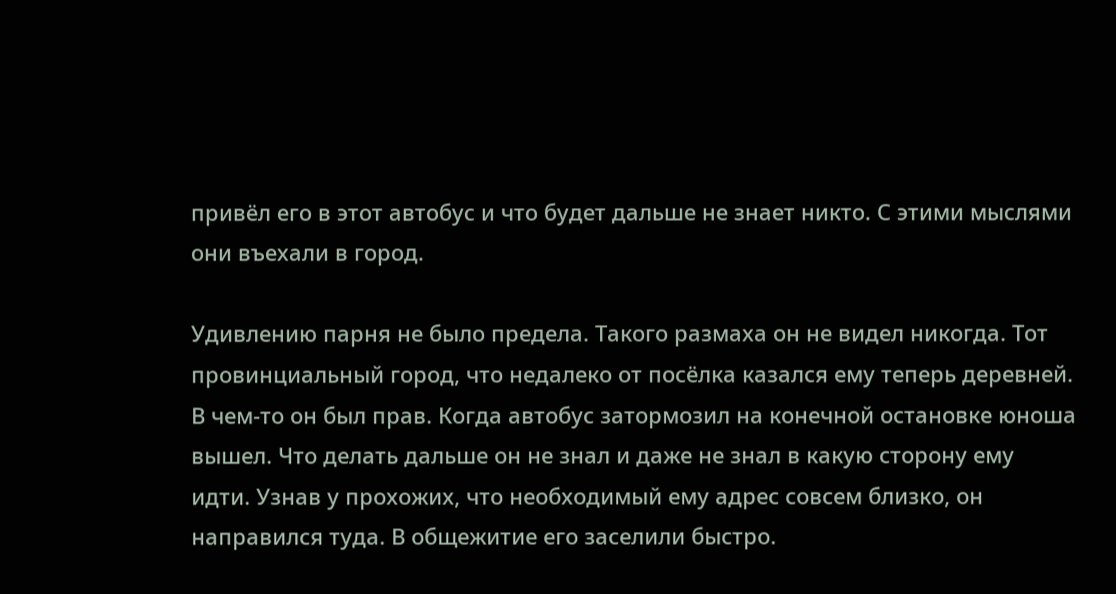привёл его в этот автобус и что будет дальше не знает никто. С этими мыслями они въехали в город.

Удивлению парня не было предела. Такого размаха он не видел никогда. Тот провинциальный город, что недалеко от посёлка казался ему теперь деревней. В чем-то он был прав. Когда автобус затормозил на конечной остановке юноша вышел. Что делать дальше он не знал и даже не знал в какую сторону ему идти. Узнав у прохожих, что необходимый ему адрес совсем близко, он направился туда. В общежитие его заселили быстро.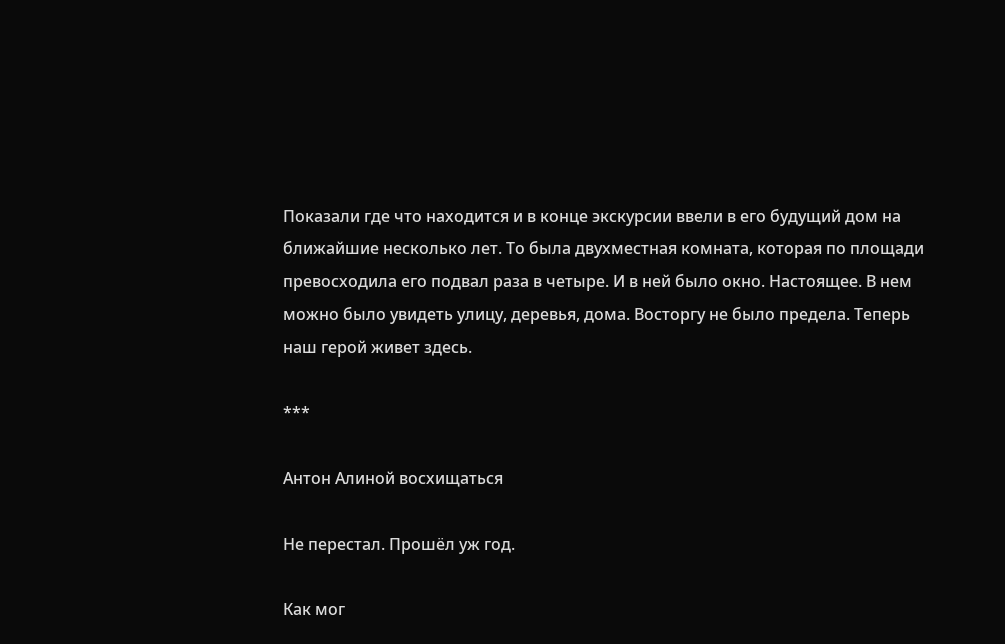Показали где что находится и в конце экскурсии ввели в его будущий дом на ближайшие несколько лет. То была двухместная комната, которая по площади превосходила его подвал раза в четыре. И в ней было окно. Настоящее. В нем можно было увидеть улицу, деревья, дома. Восторгу не было предела. Теперь наш герой живет здесь.

***

Антон Алиной восхищаться

Не перестал. Прошёл уж год.

Как мог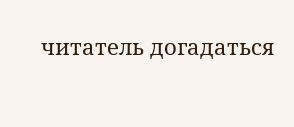читатель догадаться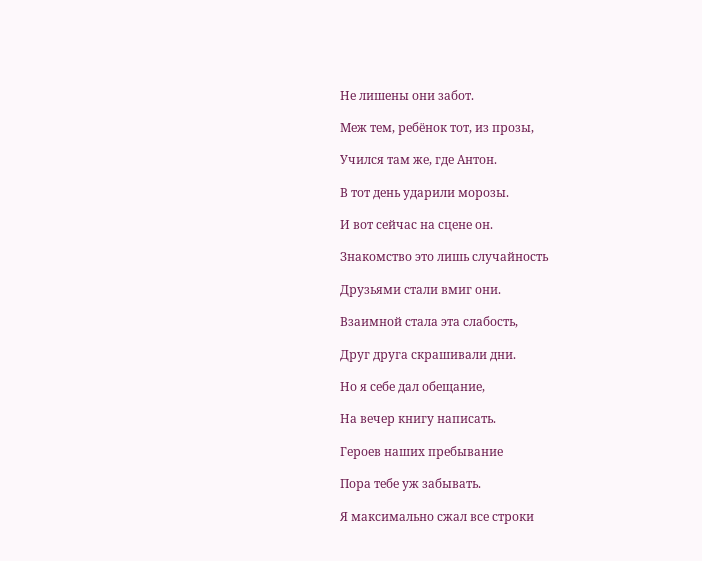Не лишены они забот.

Меж тем, ребёнок тот, из прозы,

Учился там же, где Антон.

В тот день ударили морозы.

И вот сейчас на сцене он.

Знакомство это лишь случайность

Друзьями стали вмиг они.

Взаимной стала эта слабость,

Друг друга скрашивали дни.

Но я себе дал обещание,

На вечер книгу написать.

Героев наших пребывание

Пора тебе уж забывать.

Я максимально сжал все строки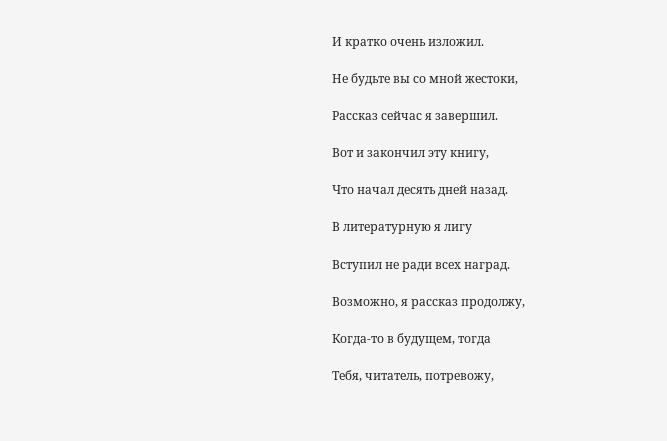И кратко очень изложил.

Не будьте вы со мной жестоки,

Рассказ сейчас я завершил.

Вот и закончил эту книгу,

Что начал десять дней назад.

В литературную я лигу

Вступил не ради всех наград.

Возможно, я рассказ продолжу,

Когда-то в будущем, тогда

Тебя, читатель, потревожу,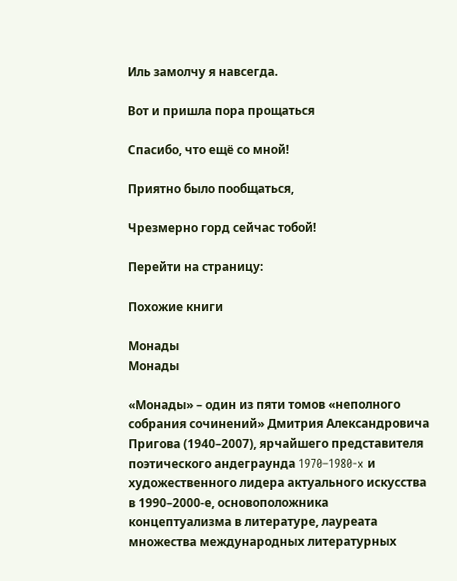Иль замолчу я навсегда.

Вот и пришла пора прощаться

Спасибо, что ещё со мной!

Приятно было пообщаться,

Чрезмерно горд сейчас тобой!

Перейти на страницу:

Похожие книги

Монады
Монады

«Монады» – один из пяти томов «неполного собрания сочинений» Дмитрия Александровича Пригова (1940–2007), ярчайшего представителя поэтического андеграунда 1970–1980-x и художественного лидера актуального искусства в 1990–2000-е, основоположника концептуализма в литературе, лауреата множества международных литературных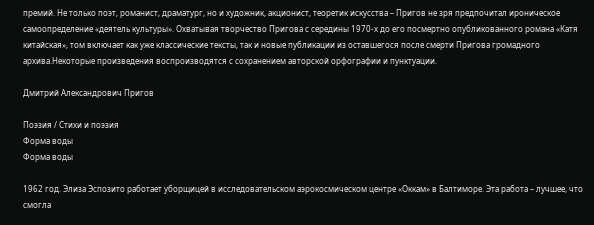премий. Не только поэт, романист, драматург, но и художник, акционист, теоретик искусства – Пригов не зря предпочитал ироническое самоопределение «деятель культуры». Охватывая творчество Пригова с середины 1970-х до его посмертно опубликованного романа «Катя китайская», том включает как уже классические тексты, так и новые публикации из оставшегося после смерти Пригова громадного архива.Некоторые произведения воспроизводятся с сохранением авторской орфографии и пунктуации.

Дмитрий Александрович Пригов

Поэзия / Стихи и поэзия
Форма воды
Форма воды

1962 год. Элиза Эспозито работает уборщицей в исследовательском аэрокосмическом центре «Оккам» в Балтиморе. Эта работа – лучшее, что смогла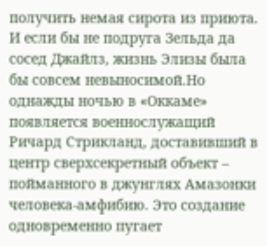получить немая сирота из приюта. И если бы не подруга Зельда да сосед Джайлз, жизнь Элизы была бы совсем невыносимой.Но однажды ночью в «Оккаме» появляется военнослужащий Ричард Стрикланд, доставивший в центр сверхсекретный объект – пойманного в джунглях Амазонки человека-амфибию. Это создание одновременно пугает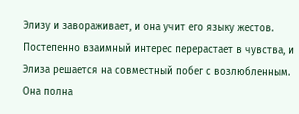Элизу и завораживает, и она учит его языку жестов. Постепенно взаимный интерес перерастает в чувства, и Элиза решается на совместный побег с возлюбленным. Она полна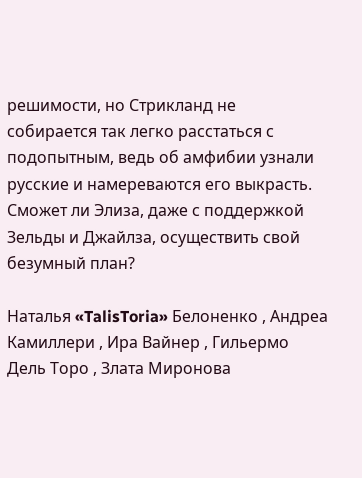решимости, но Стрикланд не собирается так легко расстаться с подопытным, ведь об амфибии узнали русские и намереваются его выкрасть. Сможет ли Элиза, даже с поддержкой Зельды и Джайлза, осуществить свой безумный план?

Наталья «TalisToria» Белоненко , Андреа Камиллери , Ира Вайнер , Гильермо Дель Торо , Злата Миронова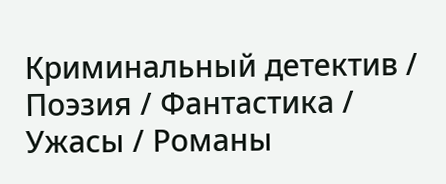Криминальный детектив / Поэзия / Фантастика / Ужасы / Романы